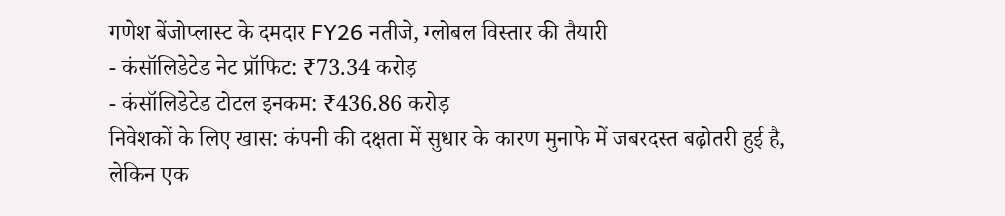गणेश बेंजोप्लास्ट के दमदार FY26 नतीजे, ग्लोबल विस्तार की तैयारी
- कंसॉलिडेटेड नेट प्रॉफिट: ₹73.34 करोड़
- कंसॉलिडेटेड टोटल इनकम: ₹436.86 करोड़
निवेशकों के लिए खास: कंपनी की दक्षता में सुधार के कारण मुनाफे में जबरदस्त बढ़ोतरी हुई है, लेकिन एक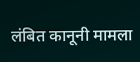लंबित कानूनी मामला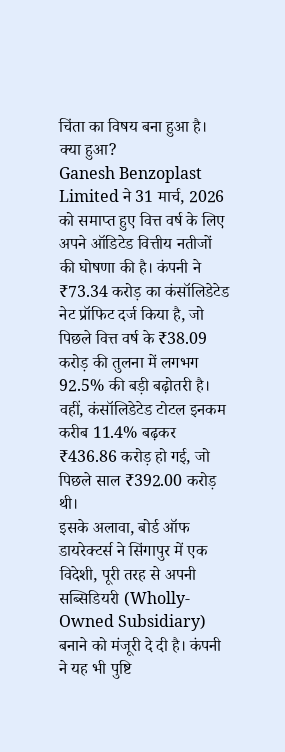चिंता का विषय बना हुआ है।
क्या हुआ?
Ganesh Benzoplast Limited ने 31 मार्च, 2026 को समाप्त हुए वित्त वर्ष के लिए अपने ऑडिटेड वित्तीय नतीजों की घोषणा की है। कंपनी ने ₹73.34 करोड़ का कंसॉलिडेटेड नेट प्रॉफिट दर्ज किया है, जो पिछले वित्त वर्ष के ₹38.09 करोड़ की तुलना में लगभग 92.5% की बड़ी बढ़ोतरी है। वहीं, कंसॉलिडेटेड टोटल इनकम करीब 11.4% बढ़कर ₹436.86 करोड़ हो गई, जो पिछले साल ₹392.00 करोड़ थी।
इसके अलावा, बोर्ड ऑफ डायरेक्टर्स ने सिंगापुर में एक विदेशी, पूरी तरह से अपनी सब्सिडियरी (Wholly-Owned Subsidiary) बनाने को मंजूरी दे दी है। कंपनी ने यह भी पुष्टि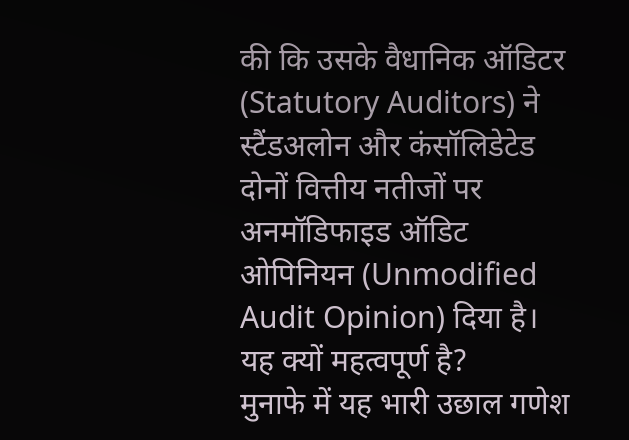की कि उसके वैधानिक ऑडिटर (Statutory Auditors) ने स्टैंडअलोन और कंसॉलिडेटेड दोनों वित्तीय नतीजों पर अनमॉडिफाइड ऑडिट ओपिनियन (Unmodified Audit Opinion) दिया है।
यह क्यों महत्वपूर्ण है?
मुनाफे में यह भारी उछाल गणेश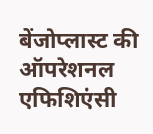बेंजोप्लास्ट की ऑपरेशनल एफिशिएंसी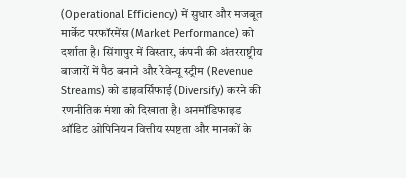(Operational Efficiency) में सुधार और मजबूत मार्केट परफॉरमेंस (Market Performance) को दर्शाता है। सिंगापुर में विस्तार, कंपनी की अंतरराष्ट्रीय बाजारों में पैठ बनाने और रेवेन्यू स्ट्रीम (Revenue Streams) को डाइवर्सिफाई (Diversify) करने की रणनीतिक मंशा को दिखाता है। अनमॉडिफाइड ऑडिट ओपिनियन वित्तीय स्पष्टता और मानकों के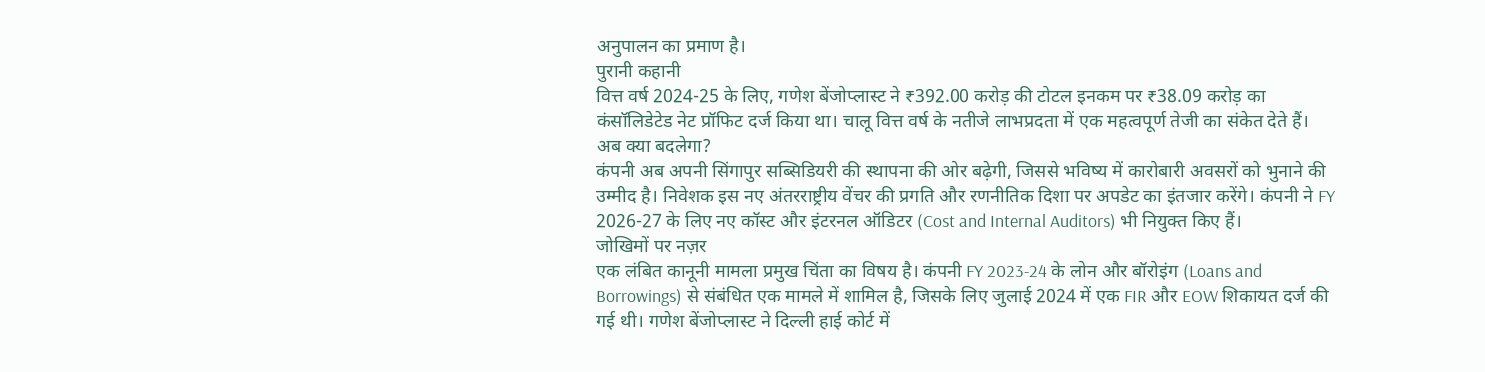अनुपालन का प्रमाण है।
पुरानी कहानी
वित्त वर्ष 2024-25 के लिए, गणेश बेंजोप्लास्ट ने ₹392.00 करोड़ की टोटल इनकम पर ₹38.09 करोड़ का कंसॉलिडेटेड नेट प्रॉफिट दर्ज किया था। चालू वित्त वर्ष के नतीजे लाभप्रदता में एक महत्वपूर्ण तेजी का संकेत देते हैं।
अब क्या बदलेगा?
कंपनी अब अपनी सिंगापुर सब्सिडियरी की स्थापना की ओर बढ़ेगी, जिससे भविष्य में कारोबारी अवसरों को भुनाने की उम्मीद है। निवेशक इस नए अंतरराष्ट्रीय वेंचर की प्रगति और रणनीतिक दिशा पर अपडेट का इंतजार करेंगे। कंपनी ने FY 2026-27 के लिए नए कॉस्ट और इंटरनल ऑडिटर (Cost and Internal Auditors) भी नियुक्त किए हैं।
जोखिमों पर नज़र
एक लंबित कानूनी मामला प्रमुख चिंता का विषय है। कंपनी FY 2023-24 के लोन और बॉरोइंग (Loans and Borrowings) से संबंधित एक मामले में शामिल है, जिसके लिए जुलाई 2024 में एक FIR और EOW शिकायत दर्ज की गई थी। गणेश बेंजोप्लास्ट ने दिल्ली हाई कोर्ट में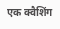एक क्वैशिंग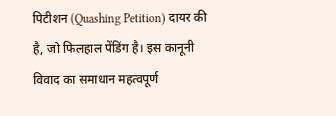पिटीशन (Quashing Petition) दायर की है, जो फिलहाल पेंडिंग है। इस कानूनी विवाद का समाधान महत्वपूर्ण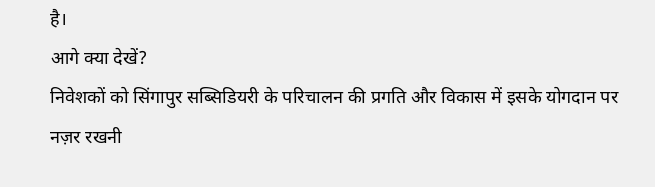है।
आगे क्या देखें?
निवेशकों को सिंगापुर सब्सिडियरी के परिचालन की प्रगति और विकास में इसके योगदान पर नज़र रखनी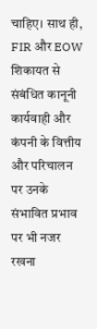चाहिए। साथ ही, FIR और EOW शिकायत से संबंधित कानूनी कार्यवाही और कंपनी के वित्तीय और परिचालन पर उनके संभावित प्रभाव पर भी नजर रखना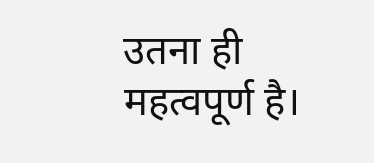उतना ही महत्वपूर्ण है।